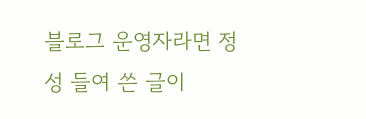블로그 운영자라면 정성 들여 쓴 글이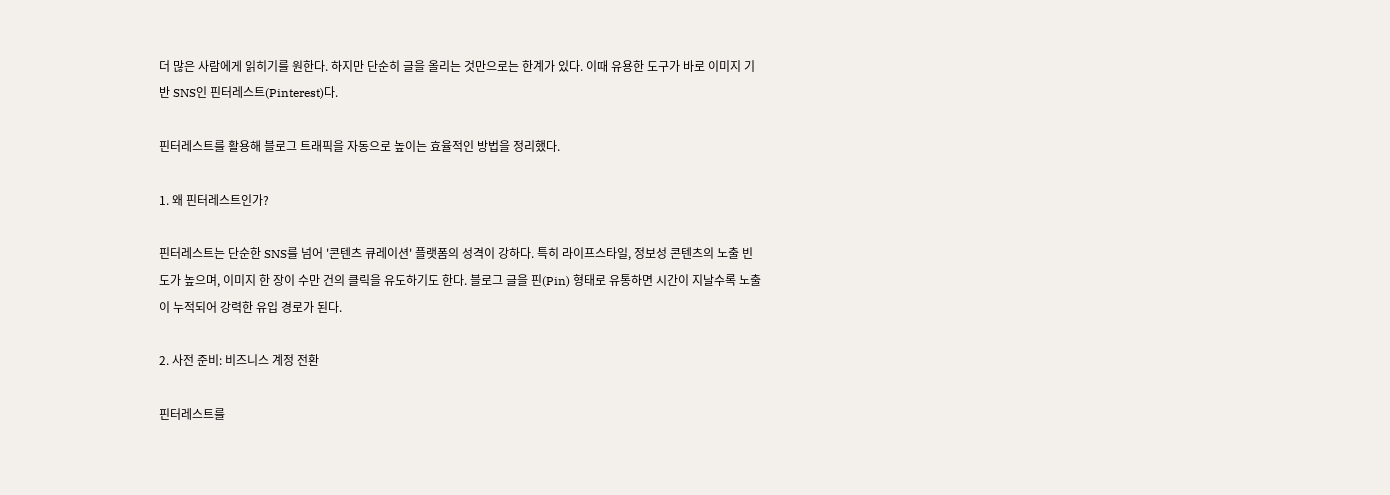더 많은 사람에게 읽히기를 원한다. 하지만 단순히 글을 올리는 것만으로는 한계가 있다. 이때 유용한 도구가 바로 이미지 기반 SNS인 핀터레스트(Pinterest)다.

핀터레스트를 활용해 블로그 트래픽을 자동으로 높이는 효율적인 방법을 정리했다.

1. 왜 핀터레스트인가?

핀터레스트는 단순한 SNS를 넘어 '콘텐츠 큐레이션' 플랫폼의 성격이 강하다. 특히 라이프스타일, 정보성 콘텐츠의 노출 빈도가 높으며, 이미지 한 장이 수만 건의 클릭을 유도하기도 한다. 블로그 글을 핀(Pin) 형태로 유통하면 시간이 지날수록 노출이 누적되어 강력한 유입 경로가 된다.

2. 사전 준비: 비즈니스 계정 전환

핀터레스트를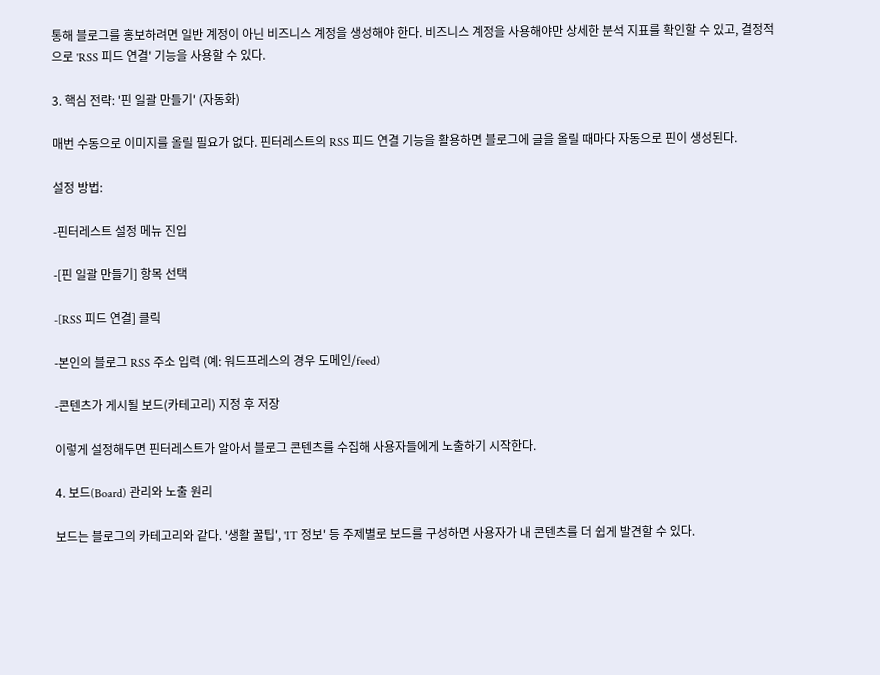통해 블로그를 홍보하려면 일반 계정이 아닌 비즈니스 계정을 생성해야 한다. 비즈니스 계정을 사용해야만 상세한 분석 지표를 확인할 수 있고, 결정적으로 'RSS 피드 연결' 기능을 사용할 수 있다.

3. 핵심 전략: '핀 일괄 만들기' (자동화)

매번 수동으로 이미지를 올릴 필요가 없다. 핀터레스트의 RSS 피드 연결 기능을 활용하면 블로그에 글을 올릴 때마다 자동으로 핀이 생성된다.

설정 방법:

-핀터레스트 설정 메뉴 진입

-[핀 일괄 만들기] 항목 선택

-[RSS 피드 연결] 클릭

-본인의 블로그 RSS 주소 입력 (예: 워드프레스의 경우 도메인/feed)

-콘텐츠가 게시될 보드(카테고리) 지정 후 저장

이렇게 설정해두면 핀터레스트가 알아서 블로그 콘텐츠를 수집해 사용자들에게 노출하기 시작한다.

4. 보드(Board) 관리와 노출 원리

보드는 블로그의 카테고리와 같다. '생활 꿀팁', 'IT 정보' 등 주제별로 보드를 구성하면 사용자가 내 콘텐츠를 더 쉽게 발견할 수 있다.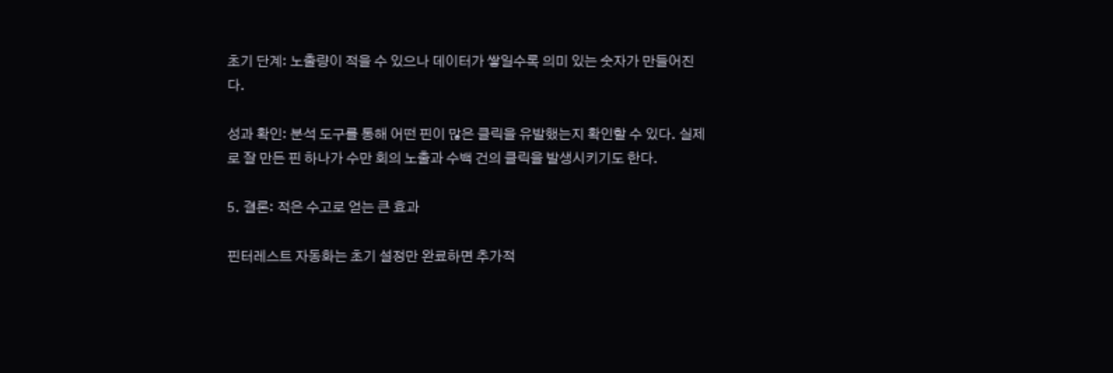초기 단계: 노출량이 적을 수 있으나 데이터가 쌓일수록 의미 있는 숫자가 만들어진다.

성과 확인: 분석 도구를 통해 어떤 핀이 많은 클릭을 유발했는지 확인할 수 있다. 실제로 잘 만든 핀 하나가 수만 회의 노출과 수백 건의 클릭을 발생시키기도 한다.

5. 결론: 적은 수고로 얻는 큰 효과

핀터레스트 자동화는 초기 설정만 완료하면 추가적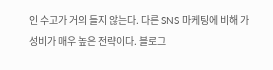인 수고가 거의 들지 않는다. 다른 SNS 마케팅에 비해 가성비가 매우 높은 전략이다. 블로그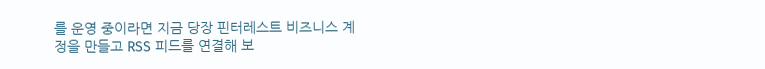를 운영 중이라면 지금 당장 핀터레스트 비즈니스 계정을 만들고 RSS 피드를 연결해 보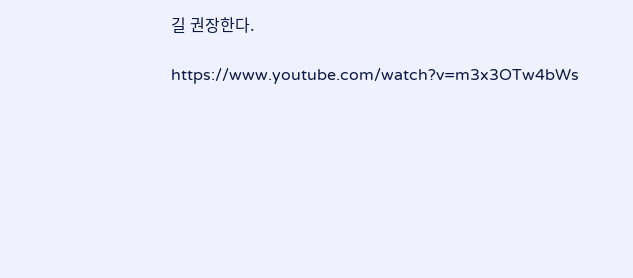길 권장한다.

https://www.youtube.com/watch?v=m3x3OTw4bWs